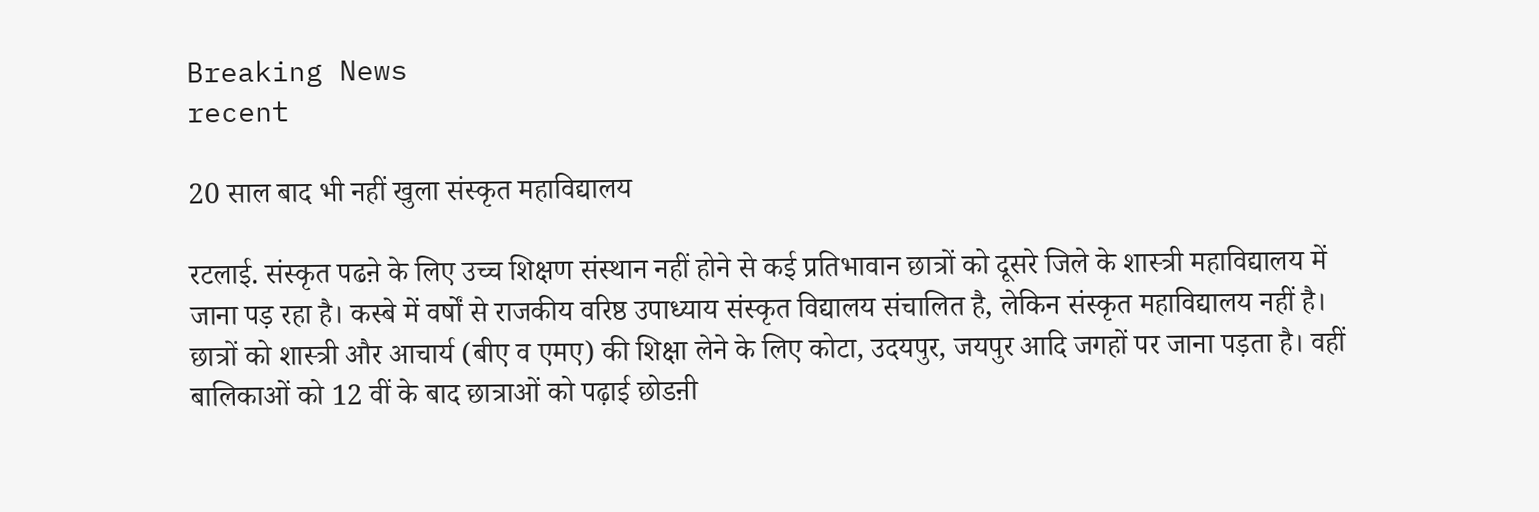Breaking News
recent

20 साल बाद भी नहीं खुला संस्कृत महाविद्यालय

रटलाई. संस्कृत पढऩे के लिए उच्च शिक्षण संस्थान नहीं होने से कई प्रतिभावान छात्रों को दूसरे जिले के शास्त्री महाविद्यालय में जाना पड़ रहा है। कस्बे में वर्षों से राजकीय वरिष्ठ उपाध्याय संस्कृत विद्यालय संचालित है, लेकिन संस्कृत महाविद्यालय नहीं है। छात्रों को शास्त्री और आचार्य (बीए व एमए) की शिक्षा लेने के लिए कोटा, उदयपुर, जयपुर आदि जगहों पर जाना पड़ता है। वहीं बालिकाओं को 12 वीं के बाद छात्राओं को पढ़ाई छोडऩी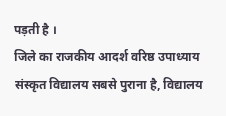पड़ती है ।
जिले का राजकीय आदर्श वरिष्ठ उपाध्याय संस्कृत विद्यालय सबसे पुराना है, विद्यालय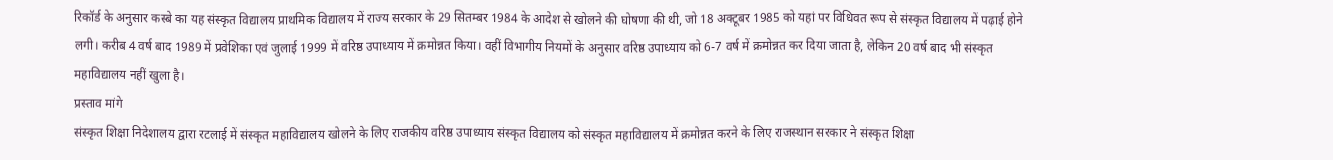रिकॉर्ड के अनुसार कस्बे का यह संस्कृत विद्यालय प्राथमिक विद्यालय में राज्य सरकार के 29 सितम्बर 1984 के आदेश से खोलने की घोषणा की थी, जो 18 अक्टूबर 1985 को यहां पर विधिवत रूप से संस्कृत विद्यालय में पढ़ाई होने लगी। करीब 4 वर्ष बाद 1989 में प्रवेशिका एवं जुलाई 1999 में वरिष्ठ उपाध्याय में क्रमोन्नत किया। वहीं विभागीय नियमों के अनुसार वरिष्ठ उपाध्याय को 6-7 वर्ष में क्रमोन्नत कर दिया जाता है, लेकिन 20 वर्ष बाद भी संस्कृत महाविद्यालय नहीं खुला है।
प्रस्ताव मांगे
संस्कृत शिक्षा निदेशालय द्वारा रटलाई में संस्कृत महाविद्यालय खोलने के लिए राजकीय वरिष्ठ उपाध्याय संस्कृत विद्यालय को संस्कृत महाविद्यालय में क्रमोन्नत करने के लिए राजस्थान सरकार ने संस्कृत शिक्षा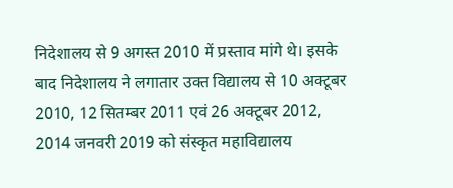निदेशालय से 9 अगस्त 2010 में प्रस्ताव मांगे थे। इसके बाद निदेशालय ने लगातार उक्त विद्यालय से 10 अक्टूबर 2010, 12 सितम्बर 2011 एवं 26 अक्टूबर 2012, 2014 जनवरी 2019 को संस्कृत महाविद्यालय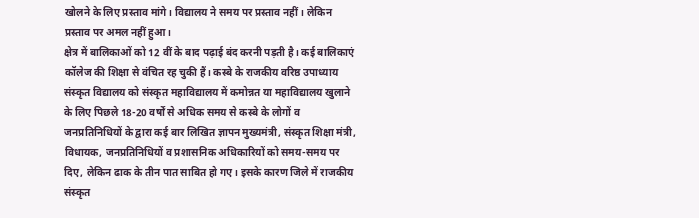खोलने के लिए प्रस्ताव मांगे। विद्यालय ने समय पर प्रस्ताव नहीं । लेकिन प्रस्ताव पर अमल नहीं हुआ।
क्षेत्र में बालिकाओं को 12 वीं के बाद पढ़ाई बंद करनी पड़ती है। कई बालिकाएं कॉलेज की शिक्षा से वंचित रह चुकी हैं। कस्बे के राजकीय वरिष्ठ उपाध्याय संस्कृत विद्यालय को संस्कृत महाविद्यालय में कमोन्नत या महाविद्यालय खुलाने के लिए पिछले 18-20 वर्षों से अधिक समय से कस्बे के लोगों व जनप्रतिनिधियों के द्वारा कई बार लिखित ज्ञापन मुख्यमंत्री, संस्कृत शिक्षा मंत्री, विधायक, जनप्रतिनिधियों व प्रशासनिक अधिकारियों को समय-समय पर दिए, लेकिन ढाक के तीन पात साबित हो गए। इसके कारण जिले में राजकीय संस्कृत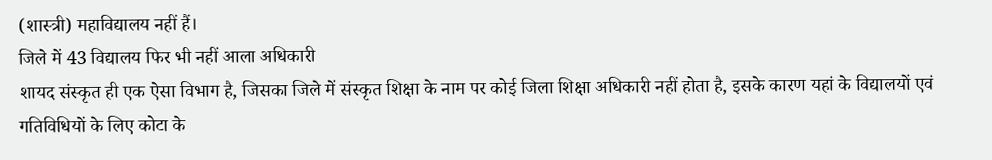(शास्त्री) महाविद्यालय नहीं हैं।
जिले में 43 विद्यालय फिर भी नहीं आला अधिकारी
शायद संस्कृत ही एक ऐसा विभाग है, जिसका जिले में संस्कृत शिक्षा के नाम पर कोई जिला शिक्षा अधिकारी नहीं होता है, इसके कारण यहां के विद्यालयों एवं गतिविधियों के लिए कोटा के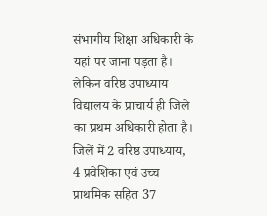संभागीय शिक्षा अधिकारी के यहां पर जाना पड़ता है। लेकिन वरिष्ठ उपाध्याय विद्यालय के प्राचार्य ही जिले का प्रथम अधिकारी होता है। जिलें में 2 वरिष्ठ उपाध्याय, 4 प्रवेशिका एवं उच्च प्राथमिक सहित 37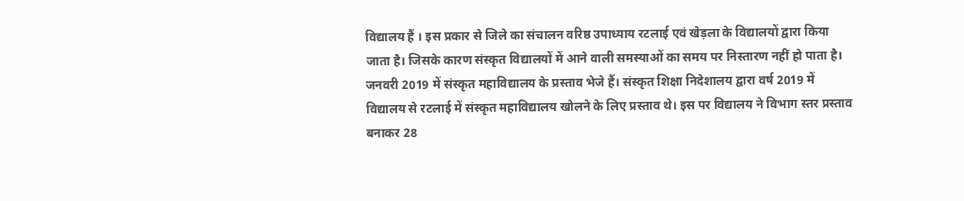विद्यालय हैं । इस प्रकार से जिले का संचालन वरिष्ठ उपाध्याय रटलाई एवं खेड़ला के विद्यालयों द्वारा किया जाता है। जिसके कारण संस्कृत विद्यालयों में आने वाली समस्याओं का समय पर निस्तारण नहीं हो पाता है।
जनवरी 2019 में संस्कृत महाविद्यालय के प्रस्ताव भेजे हैं। संस्कृत शिक्षा निदेशालय द्वारा वर्ष 2019 में विद्यालय से रटलाई में संस्कृत महाविद्यालय खोलने के लिए प्रस्ताव थे। इस पर विद्यालय ने विभाग स्तर प्रस्ताव बनाकर 28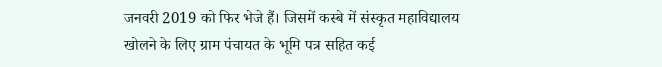जनवरी 2019 को फिर भेजे हैं। जिसमें कस्बे में संस्कृत महाविद्यालय खोलने के लिए ग्राम पंचायत के भूमि पत्र सहित कई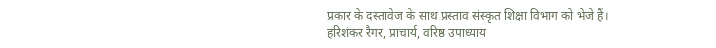प्रकार के दस्तावेज के साथ प्रस्ताव संस्कृत शिक्षा विभाग को भेजे हैं।
हरिशंकर रैगर, प्राचार्य, वरिष्ठ उपाध्याय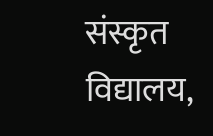संस्कृत विद्यालय,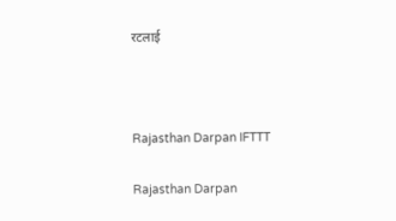रटलाई



Rajasthan Darpan IFTTT

Rajasthan Darpan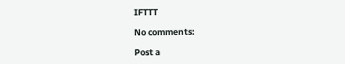IFTTT

No comments:

Post a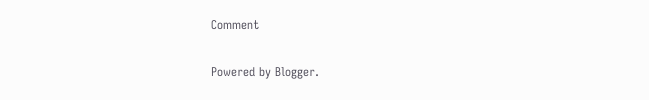Comment

Powered by Blogger.